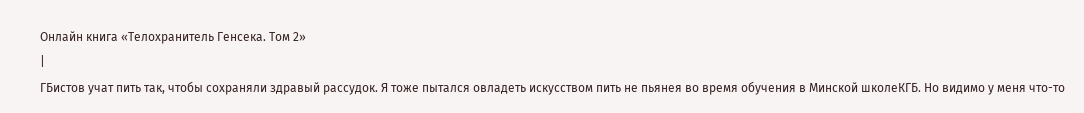Онлайн книга «Телохранитель Генсека. Том 2»
|
ГБистов учат пить так, чтобы сохраняли здравый рассудок. Я тоже пытался овладеть искусством пить не пьянея во время обучения в Минской школеКГБ. Но видимо у меня что-то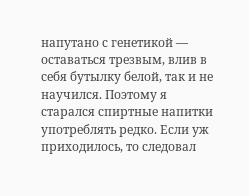напутано с генетикой — оставаться трезвым, влив в себя бутылку белой, так и не научился. Поэтому я старался спиртные напитки употреблять редко. Если уж приходилось, то следовал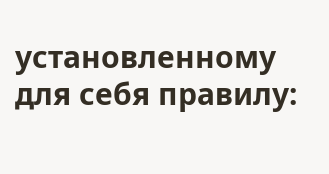установленному для себя правилу: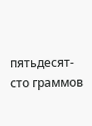пятьдесят-сто граммов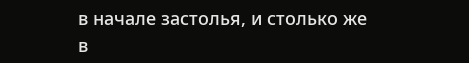в начале застолья, и столько же в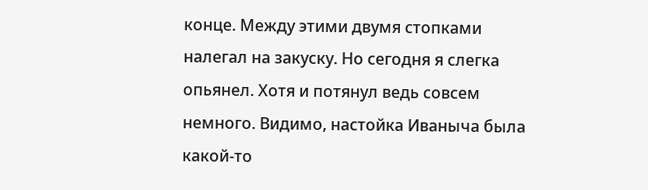конце. Между этими двумя стопками налегал на закуску. Но сегодня я слегка опьянел. Хотя и потянул ведь совсем немного. Видимо, настойка Иваныча была какой-то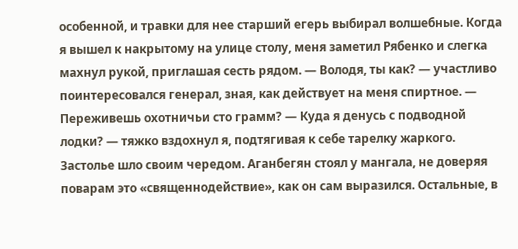особенной, и травки для нее старший егерь выбирал волшебные. Когда я вышел к накрытому на улице столу, меня заметил Рябенко и слегка махнул рукой, приглашая сесть рядом. — Володя, ты как? — участливо поинтересовался генерал, зная, как действует на меня спиртное. — Переживешь охотничьи сто грамм? — Куда я денусь с подводной лодки? — тяжко вздохнул я, подтягивая к себе тарелку жаркого. Застолье шло своим чередом. Аганбегян стоял у мангала, не доверяя поварам это «священнодействие», как он сам выразился. Остальные, в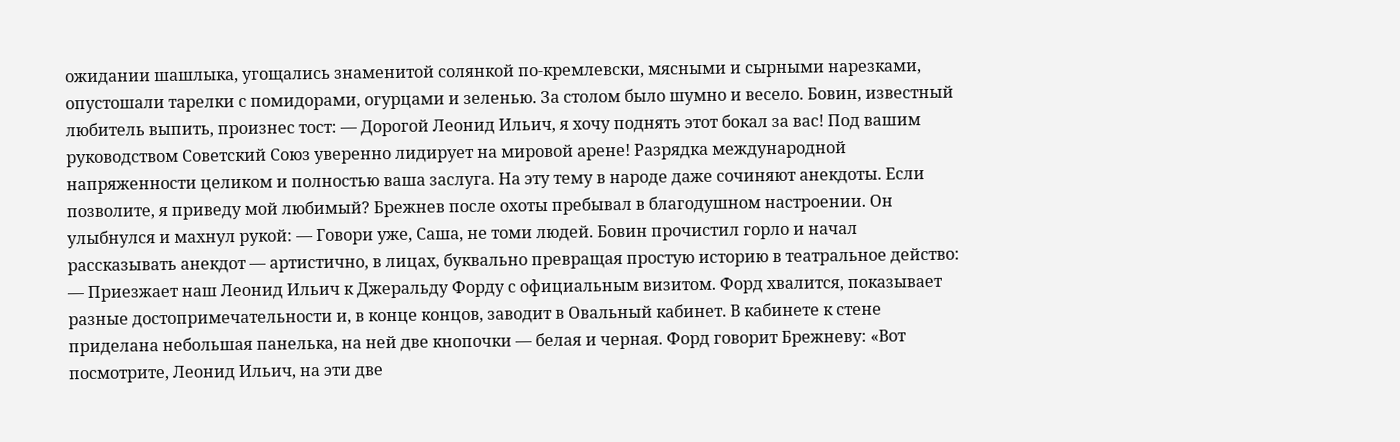ожидании шашлыка, угощались знаменитой солянкой по-кремлевски, мясными и сырными нарезками, опустошали тарелки с помидорами, огурцами и зеленью. За столом было шумно и весело. Бовин, известный любитель выпить, произнес тост: — Дорогой Леонид Ильич, я хочу поднять этот бокал за вас! Под вашим руководством Советский Союз уверенно лидирует на мировой арене! Разрядка международной напряженности целиком и полностью ваша заслуга. На эту тему в народе даже сочиняют анекдоты. Если позволите, я приведу мой любимый? Брежнев после охоты пребывал в благодушном настроении. Он улыбнулся и махнул рукой: — Говори уже, Саша, не томи людей. Бовин прочистил горло и начал рассказывать анекдот — артистично, в лицах, буквально превращая простую историю в театральное действо: — Приезжает наш Леонид Ильич к Джеральду Форду с официальным визитом. Форд хвалится, показывает разные достопримечательности и, в конце концов, заводит в Овальный кабинет. В кабинете к стене приделана небольшая панелька, на ней две кнопочки — белая и черная. Форд говорит Брежневу: «Вот посмотрите, Леонид Ильич, на эти две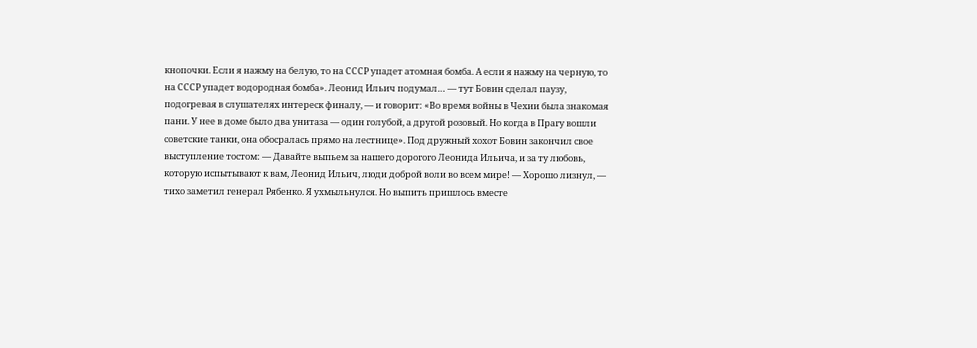кнопочки. Если я нажму на белую, то на СССР упадет атомная бомба. А если я нажму на черную, то на СССР упадет водородная бомба». Леонид Ильич подумал… — тут Бовин сделал паузу, подогревая в слушателях интереск финалу, — и говорит: «Во время войны в Чехии была знакомая пани. У нее в доме было два унитаза — один голубой, а другой розовый. Но когда в Прагу вошли советские танки, она обосралась прямо на лестнице». Под дружный хохот Бовин закончил свое выступление тостом: — Давайте выпьем за нашего дорогого Леонида Ильича, и за ту любовь, которую испытывают к вам, Леонид Ильич, люди доброй воли во всем мире! — Хорошо лизнул, — тихо заметил генерал Рябенко. Я ухмыльнулся. Но выпить пришлось вместе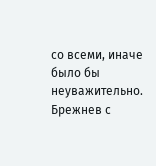со всеми, иначе было бы неуважительно. Брежнев с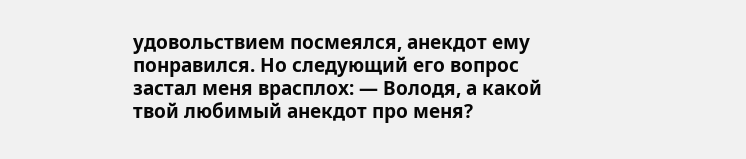удовольствием посмеялся, анекдот ему понравился. Но следующий его вопрос застал меня врасплох: — Володя, а какой твой любимый анекдот про меня?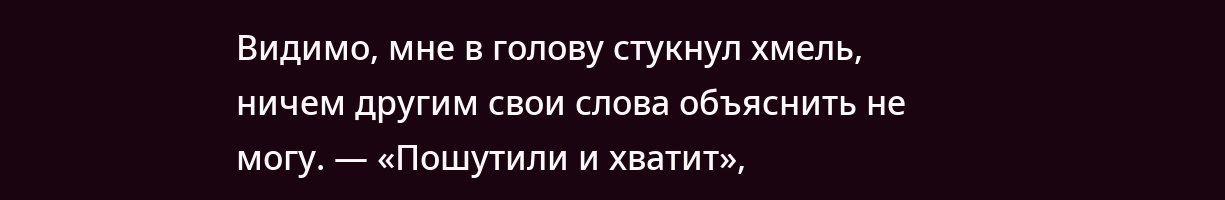Видимо, мне в голову стукнул хмель, ничем другим свои слова объяснить не могу. — «Пошутили и хватит»,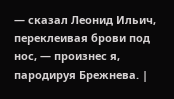— сказал Леонид Ильич, переклеивая брови под нос, — произнес я, пародируя Брежнева. |